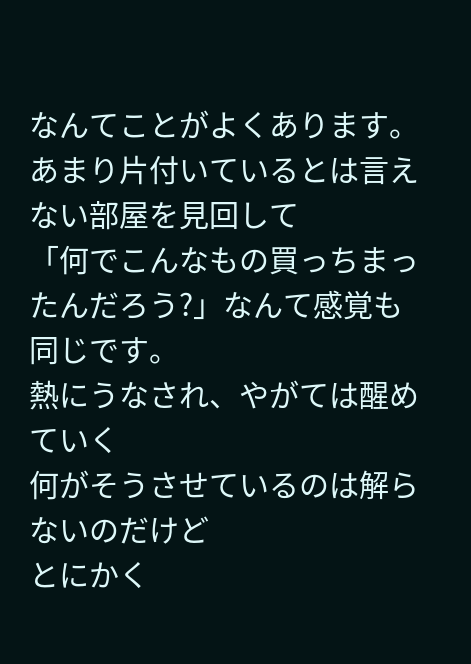なんてことがよくあります。
あまり片付いているとは言えない部屋を見回して
「何でこんなもの買っちまったんだろう?」なんて感覚も同じです。
熱にうなされ、やがては醒めていく
何がそうさせているのは解らないのだけど
とにかく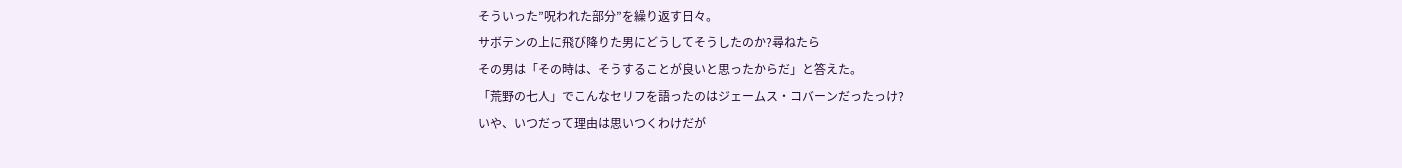そういった”呪われた部分”を繰り返す日々。
サボテンの上に飛び降りた男にどうしてそうしたのか?尋ねたら
その男は「その時は、そうすることが良いと思ったからだ」と答えた。
「荒野の七人」でこんなセリフを語ったのはジェームス・コバーンだったっけ?
いや、いつだって理由は思いつくわけだが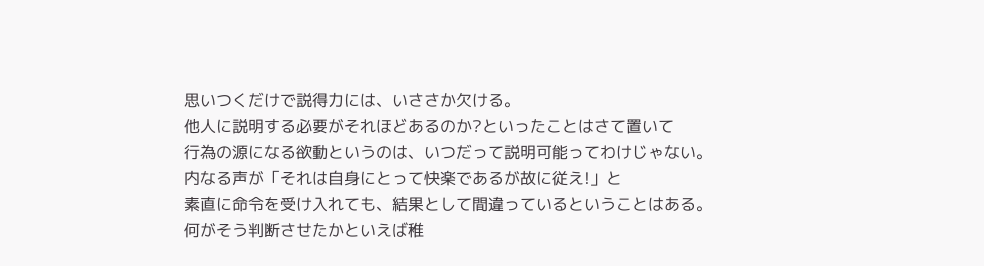思いつくだけで説得力には、いささか欠ける。
他人に説明する必要がそれほどあるのか?といったことはさて置いて
行為の源になる欲動というのは、いつだって説明可能ってわけじゃない。
内なる声が「それは自身にとって快楽であるが故に従え!」と
素直に命令を受け入れても、結果として間違っているということはある。
何がそう判断させたかといえば稚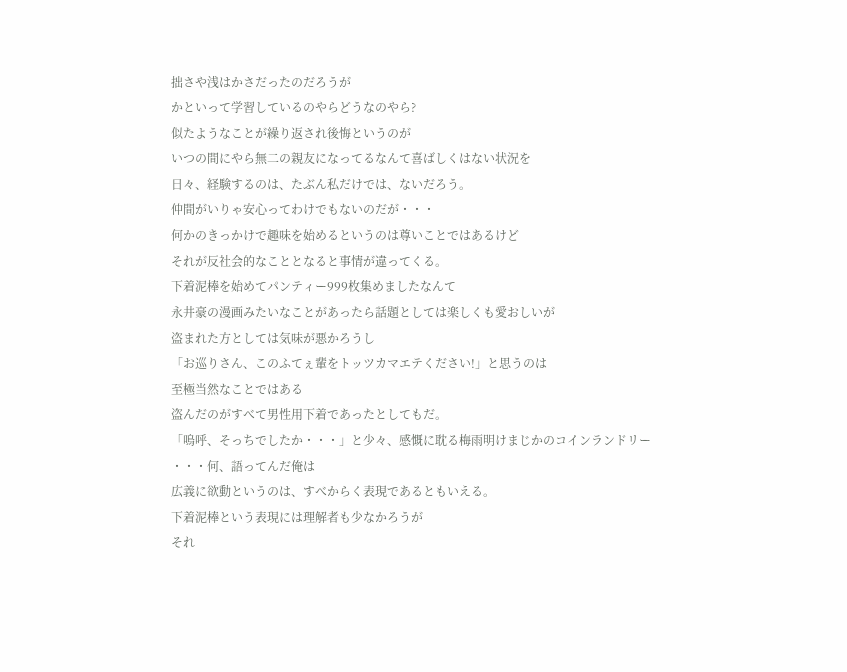拙さや浅はかさだったのだろうが
かといって学習しているのやらどうなのやら?
似たようなことが繰り返され後悔というのが
いつの間にやら無二の親友になってるなんて喜ばしくはない状況を
日々、経験するのは、たぶん私だけでは、ないだろう。
仲間がいりゃ安心ってわけでもないのだが・・・
何かのきっかけで趣味を始めるというのは尊いことではあるけど
それが反社会的なこととなると事情が違ってくる。
下着泥棒を始めてパンティー999枚集めましたなんて
永井豪の漫画みたいなことがあったら話題としては楽しくも愛おしいが
盗まれた方としては気味が悪かろうし
「お巡りさん、このふてぇ輩をトッツカマエテください!」と思うのは
至極当然なことではある
盗んだのがすべて男性用下着であったとしてもだ。
「嗚呼、そっちでしたか・・・」と少々、感慨に耽る梅雨明けまじかのコインランドリー
・・・何、語ってんだ俺は
広義に欲動というのは、すべからく表現であるともいえる。
下着泥棒という表現には理解者も少なかろうが
それ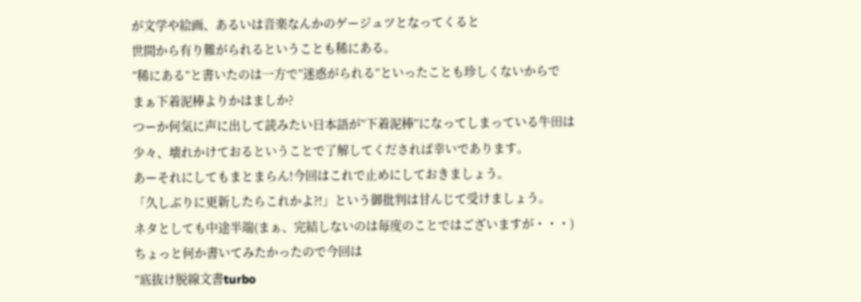が文学や絵画、あるいは音楽なんかのゲージュツとなってくると
世間から有り難がられるということも稀にある。
”稀にある”と書いたのは一方で”迷惑がられる”といったことも珍しくないからで
まぁ下着泥棒よりかはましか?
つーか何気に声に出して読みたい日本語が”下着泥棒”になってしまっている牛田は
少々、壊れかけておるということで了解してくだされば幸いであります。
あーそれにしてもまとまらん!今回はこれで止めにしておきましょう。
「久しぶりに更新したらこれかよ?!」という御批判は甘んじて受けましょう。
ネタとしても中途半端(まぁ、完結しないのは毎度のことではございますが・・・)
ちょっと何か書いてみたかったので今回は
”底抜け脱線文書turbo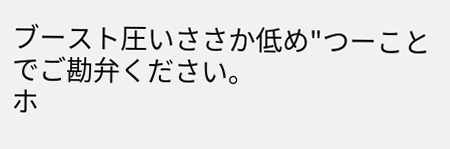ブースト圧いささか低め"つーことでご勘弁ください。
ホ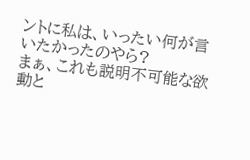ントに私は、いったい何が言いたかったのやら?
まぁ、これも説明不可能な欲動と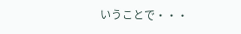いうことで・・・